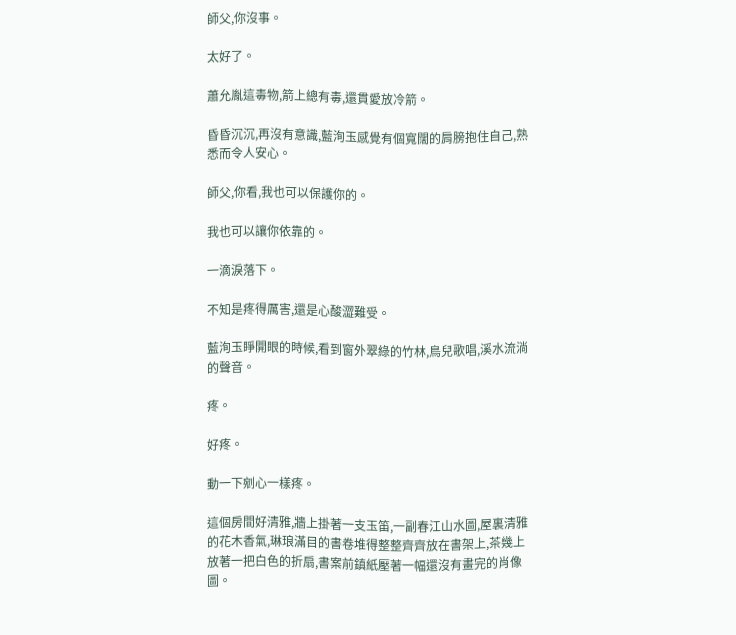師父,你沒事。

太好了。

蕭允胤這毒物,箭上總有毒,還貫愛放冷箭。

昏昏沉沉,再沒有意識,藍洵玉感覺有個寬闊的肩膀抱住自己,熟悉而令人安心。

師父,你看,我也可以保護你的。

我也可以讓你依靠的。

一滴淚落下。

不知是疼得厲害,還是心酸澀難受。

藍洵玉睜開眼的時候,看到窗外翠綠的竹林,鳥兒歌唱,溪水流淌的聲音。

疼。

好疼。

動一下剜心一樣疼。

這個房間好清雅,牆上掛著一支玉笛,一副春江山水圖,屋裏清雅的花木香氣,琳琅滿目的書卷堆得整整齊齊放在書架上,茶幾上放著一把白色的折扇,書案前鎮紙壓著一幅還沒有畫完的肖像圖。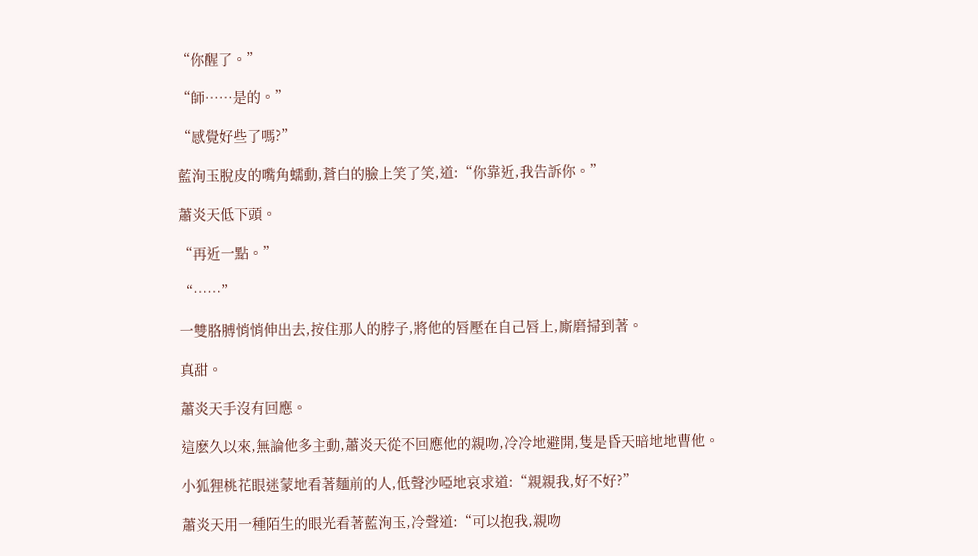“你醒了。”

“師……是的。”

“感覺好些了嗎?”

藍洵玉脫皮的嘴角蠕動,蒼白的臉上笑了笑,道:“你靠近,我告訴你。”

蕭炎天低下頭。

“再近一點。”

“……”

一雙胳膊悄悄伸出去,按住那人的脖子,將他的唇壓在自己唇上,廝磨掃到著。

真甜。

蕭炎天手沒有回應。

這麽久以來,無論他多主動,蕭炎天從不回應他的親吻,冷冷地避開,隻是昏天暗地地曹他。

小狐狸桃花眼迷蒙地看著麵前的人,低聲沙啞地哀求道:“親親我,好不好?”

蕭炎天用一種陌生的眼光看著藍洵玉,冷聲道:“可以抱我,親吻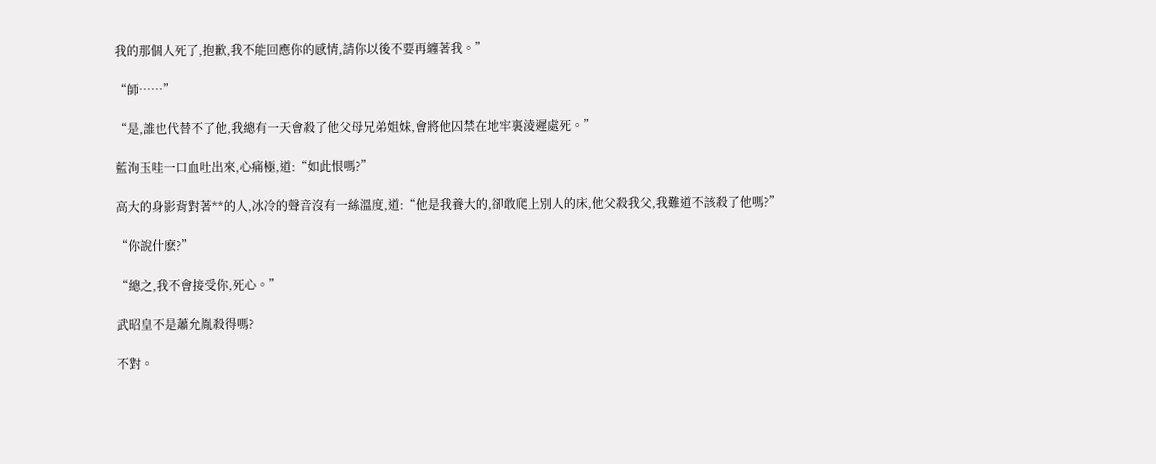我的那個人死了,抱歉,我不能回應你的感情,請你以後不要再纏著我。”

“師……”

“是,誰也代替不了他,我總有一天會殺了他父母兄弟姐妹,會將他囚禁在地牢裏淩遲處死。”

藍洵玉哇一口血吐出來,心痛極,道:“如此恨嗎?”

高大的身影背對著**的人,冰冷的聲音沒有一絲溫度,道:“他是我養大的,卻敢爬上別人的床,他父殺我父,我難道不該殺了他嗎?”

“你說什麽?”

“總之,我不會接受你,死心。”

武昭皇不是蕭允胤殺得嗎?

不對。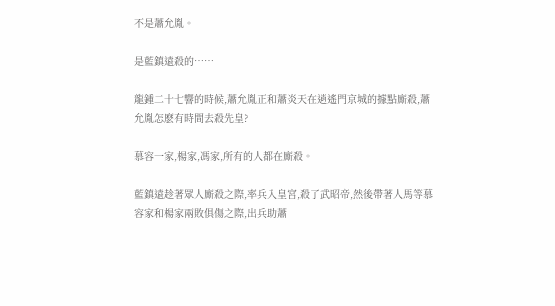不是蕭允胤。

是藍鎮遠殺的……

龍鍾二十七響的時候,蕭允胤正和蕭炎天在逍遙門京城的據點廝殺,蕭允胤怎麽有時間去殺先皇?

慕容一家,楊家,馮家,所有的人都在廝殺。

藍鎮遠趁著眾人廝殺之際,率兵入皇宮,殺了武昭帝,然後帶著人馬等慕容家和楊家兩敗俱傷之際,出兵助蕭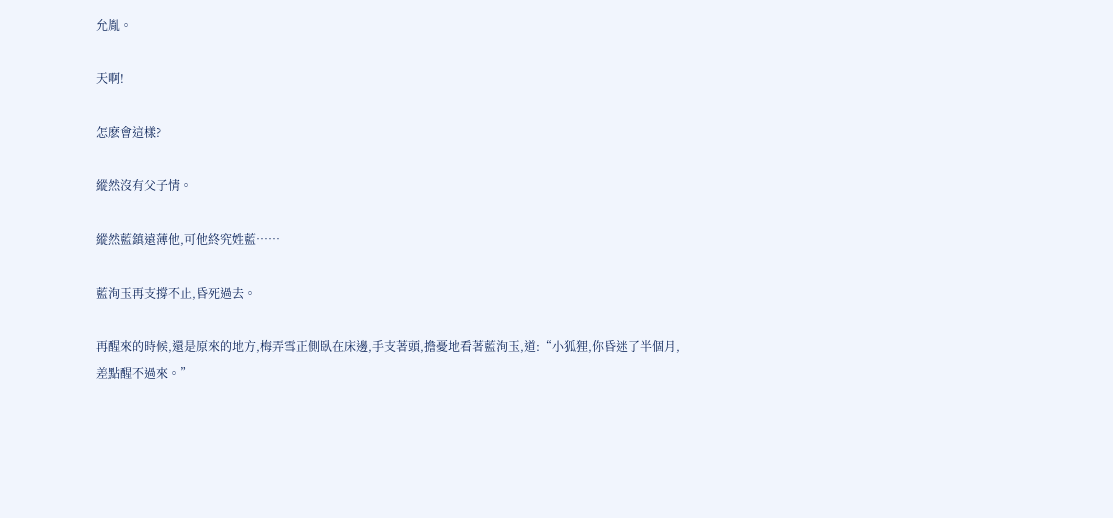允胤。

天啊!

怎麽會這樣?

縱然沒有父子情。

縱然藍鎮遠薄他,可他終究姓藍……

藍洵玉再支撐不止,昏死過去。

再醒來的時候,還是原來的地方,梅弄雪正側臥在床邊,手支著頭,擔憂地看著藍洵玉,道:“小狐狸,你昏迷了半個月,差點醒不過來。”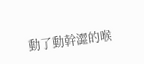動了動幹澀的喉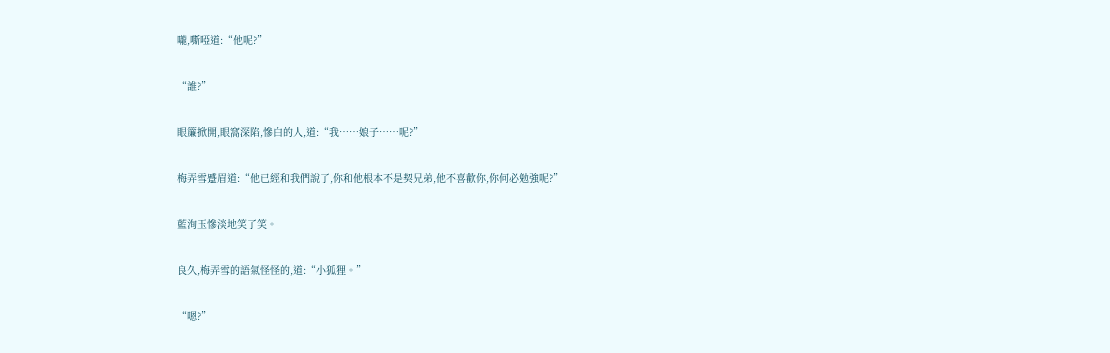嚨,嘶啞道:“他呢?”

“誰?”

眼簾掀開,眼窩深陷,慘白的人,道:“我……娘子……呢?”

梅弄雪蹙眉道:“他已經和我們說了,你和他根本不是契兄弟,他不喜歡你,你何必勉強呢?”

藍洵玉慘淡地笑了笑。

良久,梅弄雪的語氣怪怪的,道:“小狐狸。”

“嗯?”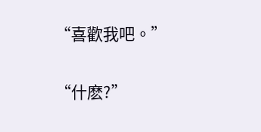“喜歡我吧。”

“什麽?”